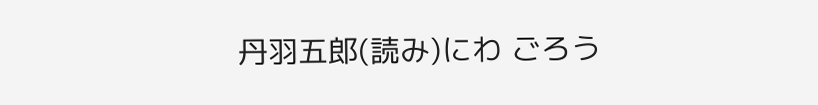丹羽五郎(読み)にわ ごろう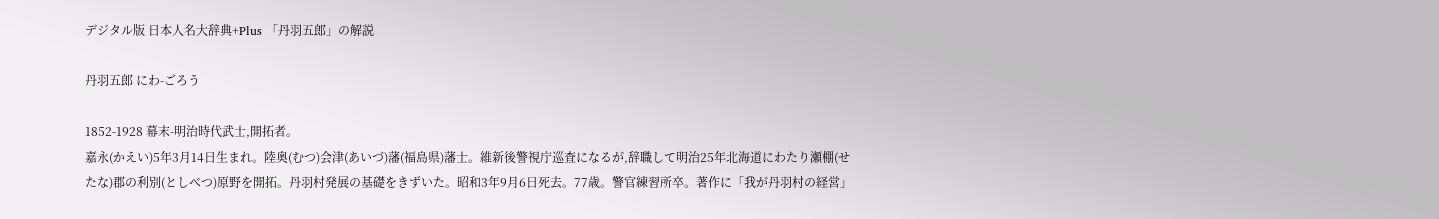デジタル版 日本人名大辞典+Plus 「丹羽五郎」の解説

丹羽五郎 にわ-ごろう

1852-1928 幕末-明治時代武士,開拓者。
嘉永(かえい)5年3月14日生まれ。陸奥(むつ)会津(あいづ)藩(福島県)藩士。維新後警視庁巡査になるが,辞職して明治25年北海道にわたり瀬棚(せたな)郡の利別(としべつ)原野を開拓。丹羽村発展の基礎をきずいた。昭和3年9月6日死去。77歳。警官練習所卒。著作に「我が丹羽村の経営」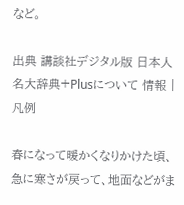など。

出典 講談社デジタル版 日本人名大辞典+Plusについて 情報 | 凡例

春になって暖かくなりかけた頃、急に寒さが戻って、地面などがま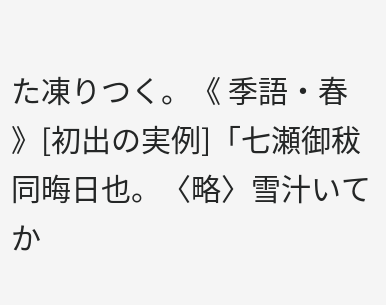た凍りつく。《 季語・春 》[初出の実例]「七瀬御秡 同晦日也。〈略〉雪汁いてか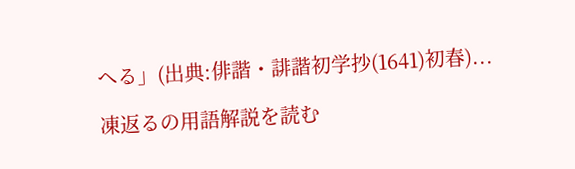へる」(出典:俳諧・誹諧初学抄(1641)初春)...

凍返るの用語解説を読む